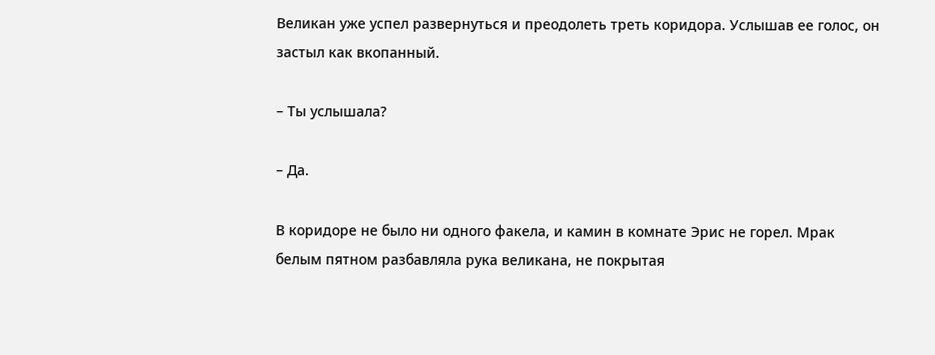Великан уже успел развернуться и преодолеть треть коридора. Услышав ее голос, он застыл как вкопанный.

– Ты услышала?

– Да.

В коридоре не было ни одного факела, и камин в комнате Эрис не горел. Мрак белым пятном разбавляла рука великана, не покрытая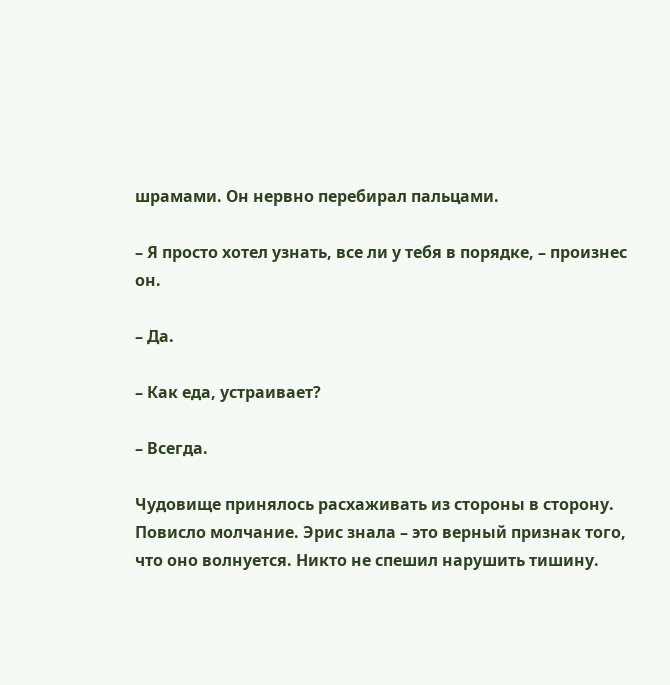шрамами. Он нервно перебирал пальцами.

– Я просто хотел узнать, все ли у тебя в порядке, – произнес он.

– Да.

– Как еда, устраивает?

– Всегда.

Чудовище принялось расхаживать из стороны в сторону. Повисло молчание. Эрис знала – это верный признак того, что оно волнуется. Никто не спешил нарушить тишину.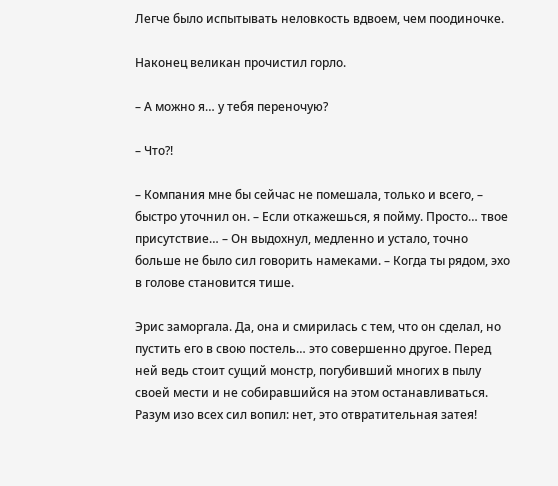Легче было испытывать неловкость вдвоем, чем поодиночке.

Наконец великан прочистил горло.

– А можно я… у тебя переночую?

– Что?!

– Компания мне бы сейчас не помешала, только и всего, – быстро уточнил он. – Если откажешься, я пойму. Просто… твое присутствие… – Он выдохнул, медленно и устало, точно больше не было сил говорить намеками. – Когда ты рядом, эхо в голове становится тише.

Эрис заморгала. Да, она и смирилась с тем, что он сделал, но пустить его в свою постель… это совершенно другое. Перед ней ведь стоит сущий монстр, погубивший многих в пылу своей мести и не собиравшийся на этом останавливаться. Разум изо всех сил вопил: нет, это отвратительная затея!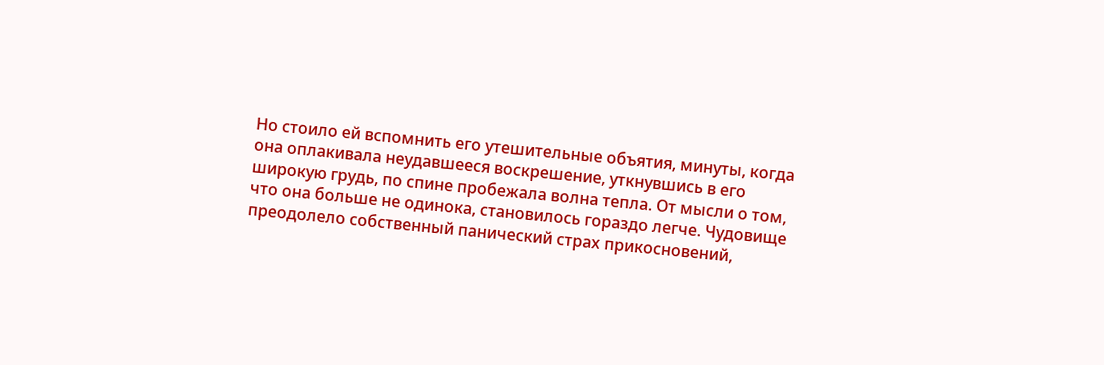Но стоило ей вспомнить его утешительные объятия, минуты, когда она оплакивала неудавшееся воскрешение, уткнувшись в его широкую грудь, по спине пробежала волна тепла. От мысли о том, что она больше не одинока, становилось гораздо легче. Чудовище преодолело собственный панический страх прикосновений,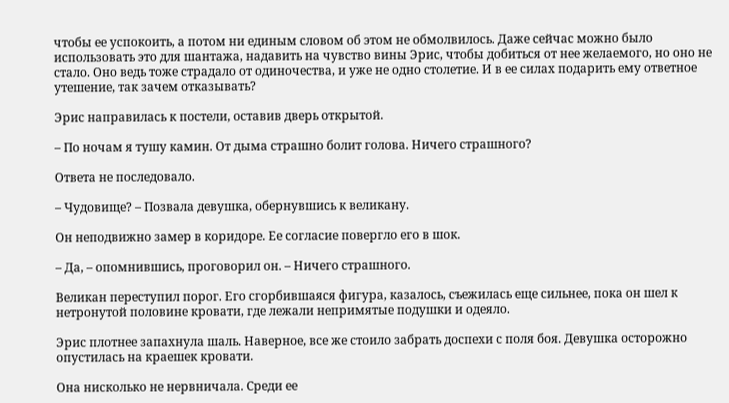чтобы ее успокоить, а потом ни единым словом об этом не обмолвилось. Даже сейчас можно было использовать это для шантажа, надавить на чувство вины Эрис, чтобы добиться от нее желаемого, но оно не стало. Оно ведь тоже страдало от одиночества, и уже не одно столетие. И в ее силах подарить ему ответное утешение, так зачем отказывать?

Эрис направилась к постели, оставив дверь открытой.

– По ночам я тушу камин. От дыма страшно болит голова. Ничего страшного?

Ответа не последовало.

– Чудовище? – Позвала девушка, обернувшись к великану.

Он неподвижно замер в коридоре. Ее согласие повергло его в шок.

– Да, – опомнившись, проговорил он. – Ничего страшного.

Великан переступил порог. Его сгорбившаяся фигура, казалось, съежилась еще сильнее, пока он шел к нетронутой половине кровати, где лежали непримятые подушки и одеяло.

Эрис плотнее запахнула шаль. Наверное, все же стоило забрать доспехи с поля боя. Девушка осторожно опустилась на краешек кровати.

Она нисколько не нервничала. Среди ее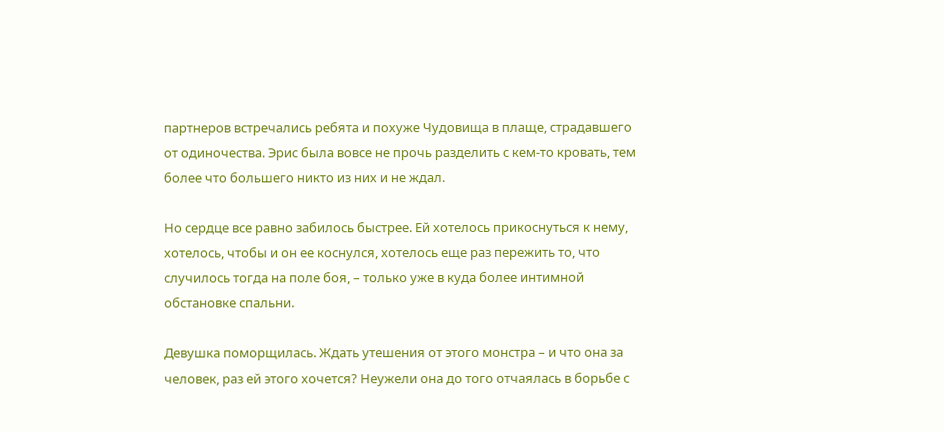партнеров встречались ребята и похуже Чудовища в плаще, страдавшего от одиночества. Эрис была вовсе не прочь разделить с кем-то кровать, тем более что большего никто из них и не ждал.

Но сердце все равно забилось быстрее. Ей хотелось прикоснуться к нему, хотелось, чтобы и он ее коснулся, хотелось еще раз пережить то, что случилось тогда на поле боя, – только уже в куда более интимной обстановке спальни.

Девушка поморщилась. Ждать утешения от этого монстра – и что она за человек, раз ей этого хочется? Неужели она до того отчаялась в борьбе с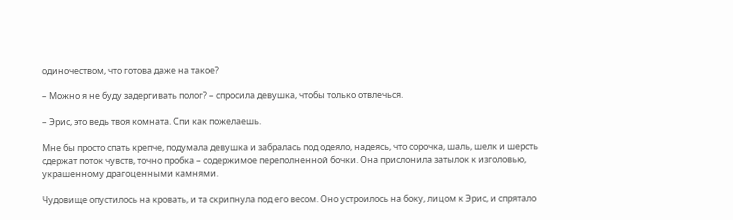одиночеством, что готова даже на такое?

– Можно я не буду задергивать полог? – спросила девушка, чтобы только отвлечься.

– Эрис, это ведь твоя комната. Спи как пожелаешь.

Мне бы просто спать крепче, подумала девушка и забралась под одеяло, надеясь, что сорочка, шаль, шелк и шерсть сдержат поток чувств, точно пробка – содержимое переполненной бочки. Она прислонила затылок к изголовью, украшенному драгоценными камнями.

Чудовище опустилось на кровать, и та скрипнула под его весом. Оно устроилось на боку, лицом к Эрис, и спрятало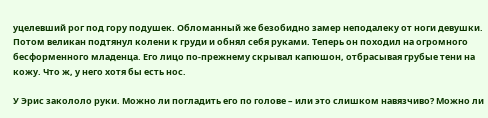уцелевший рог под гору подушек. Обломанный же безобидно замер неподалеку от ноги девушки. Потом великан подтянул колени к груди и обнял себя руками. Теперь он походил на огромного бесформенного младенца. Его лицо по-прежнему скрывал капюшон, отбрасывая грубые тени на кожу. Что ж, у него хотя бы есть нос.

У Эрис закололо руки. Можно ли погладить его по голове – или это слишком навязчиво? Можно ли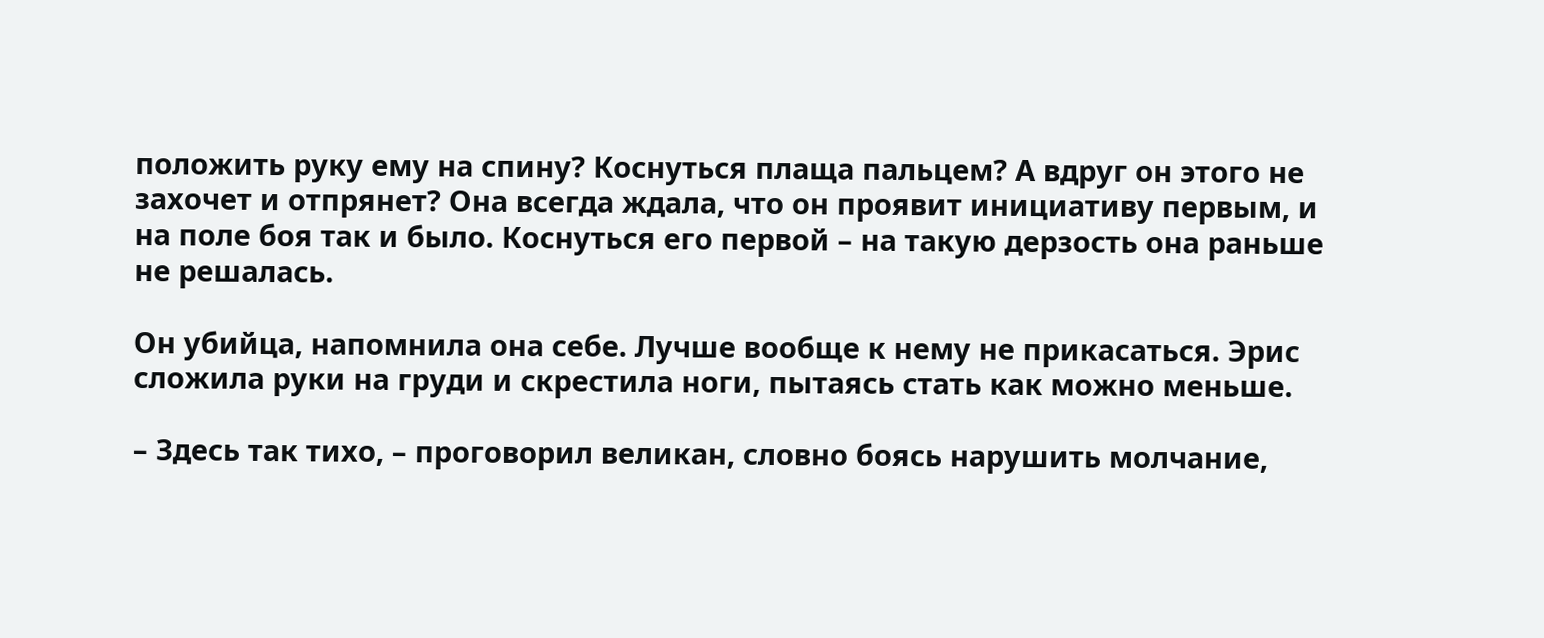положить руку ему на спину? Коснуться плаща пальцем? А вдруг он этого не захочет и отпрянет? Она всегда ждала, что он проявит инициативу первым, и на поле боя так и было. Коснуться его первой – на такую дерзость она раньше не решалась.

Он убийца, напомнила она себе. Лучше вообще к нему не прикасаться. Эрис сложила руки на груди и скрестила ноги, пытаясь стать как можно меньше.

– Здесь так тихо, – проговорил великан, словно боясь нарушить молчание,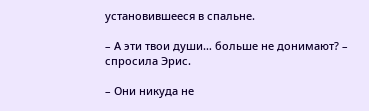установившееся в спальне.

– А эти твои души… больше не донимают? – спросила Эрис.

– Они никуда не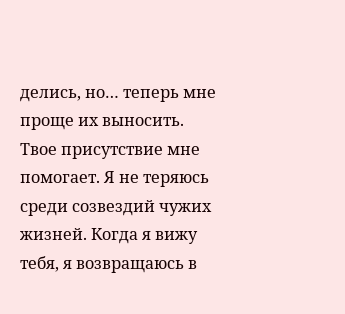делись, но… теперь мне проще их выносить. Твое присутствие мне помогает. Я не теряюсь среди созвездий чужих жизней. Когда я вижу тебя, я возвращаюсь в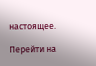настоящее.

Перейти на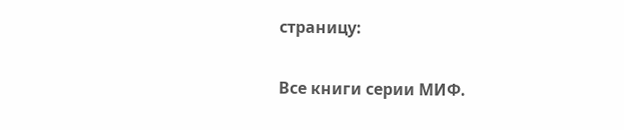страницу:

Все книги серии МИФ.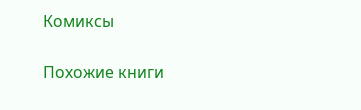Комиксы

Похожие книги